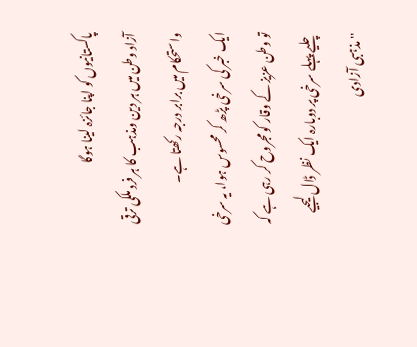پاکستانیوں کو اپنا جائزہ لینا ہوگا
آزاد وطن میں ہر دین ومذہب کا ہر فرد ملکی ترقی واستحکام میں برابر درجہ رکھتا ہے۔
ایک خبر کی سرخی پڑھ کر محسوس ہوا، یہ سرخی تو وطن عزیز کے وقار کو مجروح کر رہی ہے کہ چلیے پہلے سرخی پر دوبارہ ایک نظر ڈال لیجیے ''مذہبی آزادی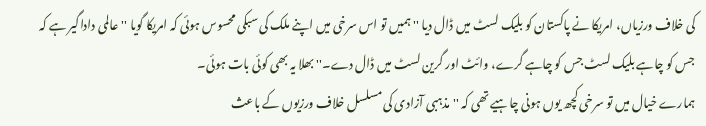کی خلاف ورزیاں، امریکا نے پاکستان کو بلیک لسٹ میں ڈال دیا '' ہمیں تو اس سرخی میں اپنے ملک کی سبکی محسوس ہوئی کہ امریکا گویا ''عالمی داداگیر ہے کہ جس کو چاہے بلیک لسٹ جس کو چاہے گرے، وائٹ اور گرین لسٹ میں ڈال دے۔'' بھلا یہ بھی کوئی بات ہوئی۔
ہمارے خیال میں تو سرخی کچھ یوں ہونی چاہیے تھی کہ ''مذہبی آزادی کی مسلسل خلاف ورزیوں کے باعث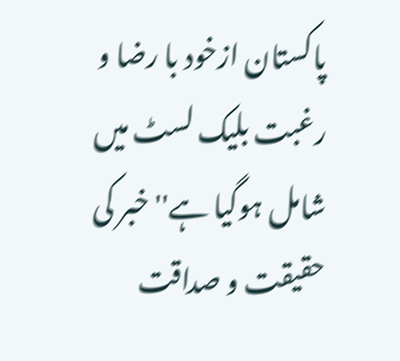پاکستان ازخود با رضا و رغبت بلیک لسٹ میں شامل ہوگیا ہے'' خبر کی حقیقت و صداقت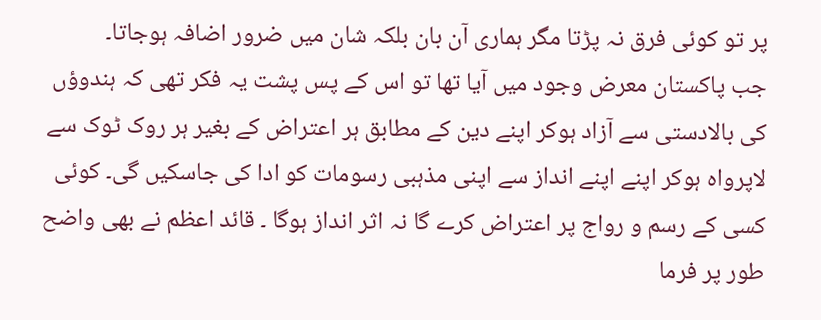پر تو کوئی فرق نہ پڑتا مگر ہماری آن بان بلکہ شان میں ضرور اضافہ ہوجاتا۔
جب پاکستان معرض وجود میں آیا تھا تو اس کے پس پشت یہ فکر تھی کہ ہندوؤں کی بالادستی سے آزاد ہوکر اپنے دین کے مطابق ہر اعتراض کے بغیر ہر روک ٹوک سے لاپرواہ ہوکر اپنے اپنے انداز سے اپنی مذہبی رسومات کو ادا کی جاسکیں گی۔ کوئی کسی کے رسم و رواج پر اعتراض کرے گا نہ اثر انداز ہوگا ۔ قائد اعظم نے بھی واضح طور پر فرما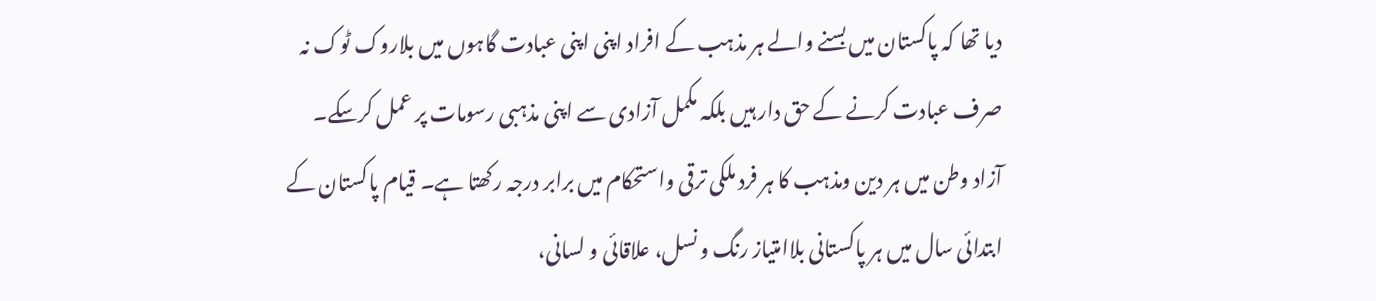دیا تھا کہ پاکستان میں بسنے والے ہر مذہب کے افراد اپنی اپنی عبادت گاہوں میں بلاروک ٹوک نہ صرف عبادت کرنے کے حق دار ہیں بلکہ مکمل آزادی سے اپنی مذہبی رسومات پر عمل کرسکے۔
آزاد وطن میں ہر دین ومذہب کا ہر فرد ملکی ترقی واستحکام میں برابر درجہ رکھتا ہے۔ قیام پاکستان کے ابتدائی سال میں ہر پاکستانی بلاامتیاز رنگ و نسل، علاقائی و لسانی،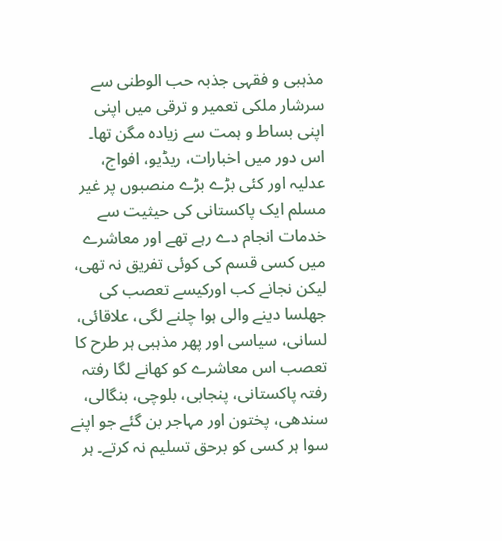مذہبی و فقہی جذبہ حب الوطنی سے سرشار ملکی تعمیر و ترقی میں اپنی اپنی بساط و ہمت سے زیادہ مگن تھا۔ اس دور میں اخبارات، ریڈیو، افواج، عدلیہ اور کئی بڑے بڑے منصبوں پر غیر مسلم ایک پاکستانی کی حیثیت سے خدمات انجام دے رہے تھے اور معاشرے میں کسی قسم کی کوئی تفریق نہ تھی، لیکن نجانے کب اورکیسے تعصب کی جھلسا دینے والی ہوا چلنے لگی، علاقائی، لسانی، سیاسی اور پھر مذہبی ہر طرح کا تعصب اس معاشرے کو کھانے لگا رفتہ رفتہ پاکستانی، پنجابی، بلوچی، بنگالی، سندھی، پختون اور مہاجر بن گئے جو اپنے سوا ہر کسی کو برحق تسلیم نہ کرتے۔ ہر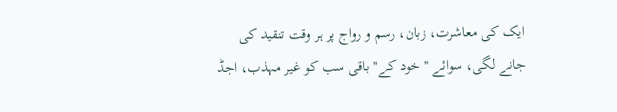ایک کی معاشرت، زبان، رسم و رواج پر ہر وقت تنقید کی جانے لگی، سوائے ''خود کے'' باقی سب کو غیر مہذب، اجڈ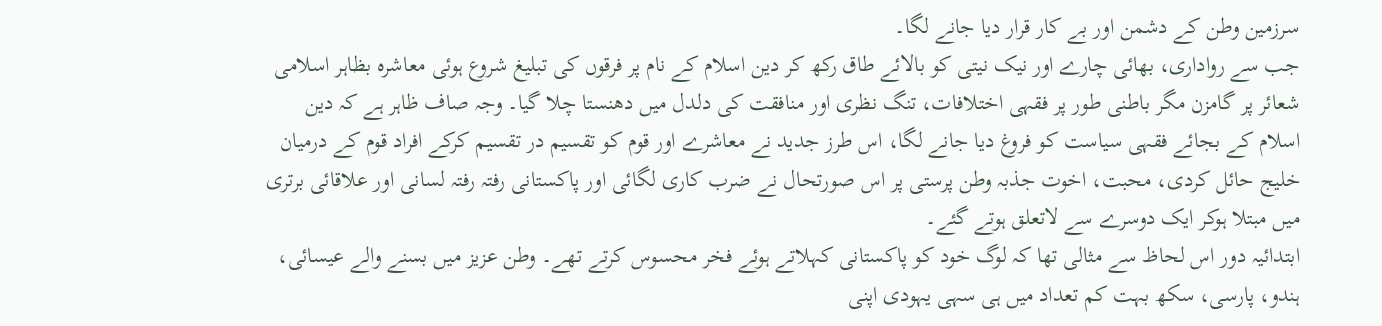سرزمین وطن کے دشمن اور بے کار قرار دیا جانے لگا۔
جب سے رواداری، بھائی چارے اور نیک نیتی کو بالائے طاق رکھ کر دین اسلام کے نام پر فرقوں کی تبلیغ شروع ہوئی معاشرہ بظاہر اسلامی شعائر پر گامزن مگر باطنی طور پر فقہی اختلافات، تنگ نظری اور منافقت کی دلدل میں دھنستا چلا گیا۔ وجہ صاف ظاہر ہے کہ دین اسلام کے بجائے فقہی سیاست کو فروغ دیا جانے لگا، اس طرز جدید نے معاشرے اور قوم کو تقسیم در تقسیم کرکے افراد قوم کے درمیان خلیج حائل کردی، محبت، اخوت جذبہ وطن پرستی پر اس صورتحال نے ضرب کاری لگائی اور پاکستانی رفتہ رفتہ لسانی اور علاقائی برتری میں مبتلا ہوکر ایک دوسرے سے لاتعلق ہوتے گئے۔
ابتدائیہ دور اس لحاظ سے مثالی تھا کہ لوگ خود کو پاکستانی کہلاتے ہوئے فخر محسوس کرتے تھے۔ وطن عزیز میں بسنے والے عیسائی، ہندو، پارسی، سکھ بہت کم تعداد میں ہی سہی یہودی اپنی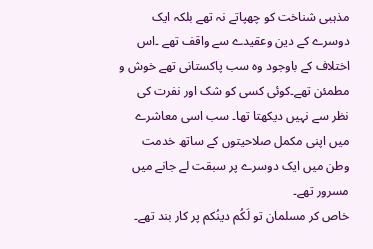مذہبی شناخت کو چھپاتے نہ تھے بلکہ ایک دوسرے کے دین وعقیدے سے واقف تھے ۔اس اختلاف کے باوجود وہ سب پاکستانی تھے خوش و مطمئن تھے۔کوئی کسی کو شک اور نفرت کی نظر سے نہیں دیکھتا تھا۔ سب اسی معاشرے میں اپنی مکمل صلاحیتوں کے ساتھ خدمت وطن میں ایک دوسرے پر سبقت لے جانے میں مسرور تھے۔
خاص کر مسلمان تو لَکُم دینُکم پر کار بند تھے۔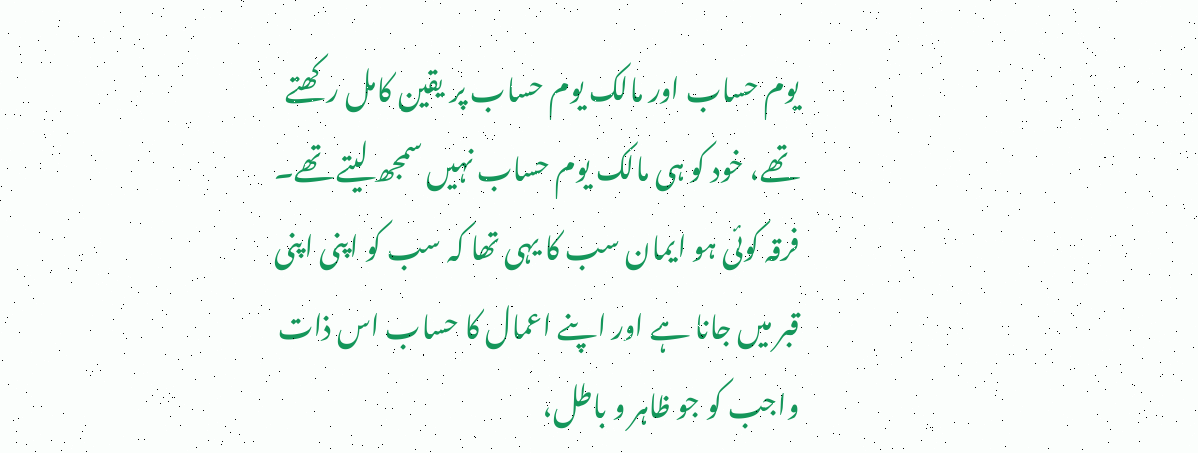یوم حساب اور مالک یوم حساب پر یقین کامل رکھتے تھے، خود کو ہی مالک یوم حساب نہیں سمجھ لیتے تھے۔ فرقہ کوئی ہو ایمان سب کا یہی تھا کہ سب کو اپنی اپنی قبر میں جانا ہے اور اپنے اعمال کا حساب اس ذات واجب کو جو ظاہر و باطل،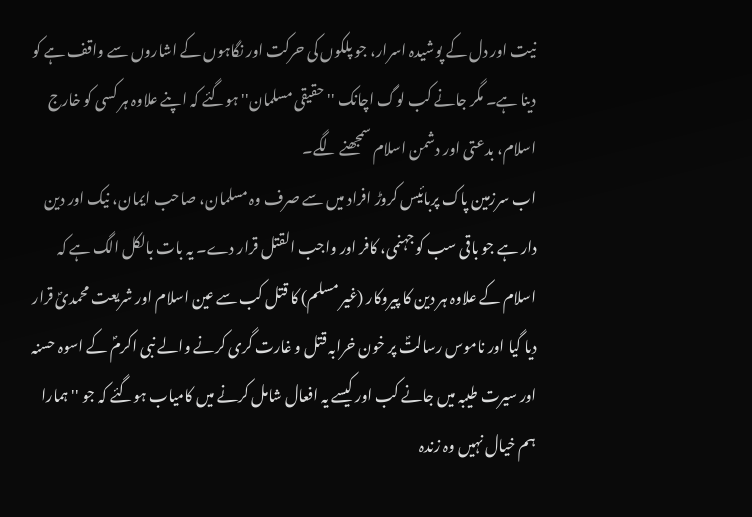نیت اور دل کے پوشیدہ اسرار، جو پلکوں کی حرکت اور نگاہوں کے اشاروں سے واقف ہے کو دینا ہے۔ مگر جانے کب لوگ اچانک ''حقیقی مسلمان'' ہوگئے کہ اپنے علاوہ ہر کسی کو خارج اسلام، بدعتی اور دشمن اسلام سمجھنے لگے۔
اب سرزمین پاک پربائیس کروڑ افراد میں سے صرف وہ مسلمان، صاحب ایمان، نیک اور دین دار ہے جو باقی سب کو جہنمی، کافر اور واجب القتل قرار دے۔ یہ بات بالکل الگ ہے کہ اسلام کے علاوہ ہر دین کا پیروکار (غیر مسلم) کا قتل کب سے عین اسلام اور شریعت محمدیؐ قرار دیا گیا اور ناموس رسالتؐ پر خون خرابہ قتل و غارت گری کرنے والے نبی اکرمؐ کے اسوہ حسنہ اور سیرت طیبہ میں جانے کب اور کیسے یہ افعال شامل کرنے میں کامیاب ہوگئے کہ جو ''ہمارا ہم خیال نہیں وہ زندہ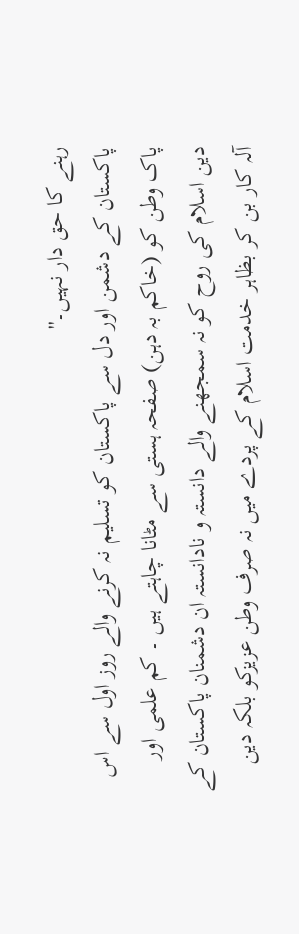رہنے کا حق دار نہیں۔''
پاکستان کے دشمن اور دل سے پاکستان کو تسلیم نہ کرنے والے روز اول سے اس پاک وطن کو (خاکم بہ دہن) صفحہ ہستی سے مٹانا چاہتے ہیں ۔ کم علمی اور دین اسلام کی روح کو نہ سمجھنے والے دانستہ و نادانستہ ان دشمنان پاکستان کے آلہ کار بن کر بظاہر خدمت اسلام کے پردے میں نہ صرف وطن عزیزکو بلکہ دین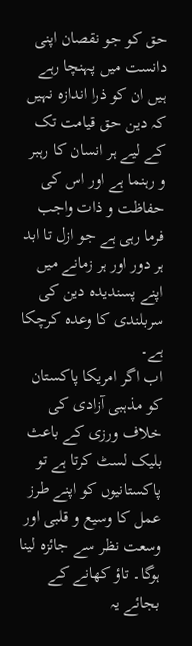حق کو جو نقصان اپنی دانست میں پہنچا رہے ہیں ان کو ذرا اندازہ نہیں کہ دین حق قیامت تک کے لیے ہر انسان کا رہبر و رہنما ہے اور اس کی حفاظت و ذات واجب فرما رہی ہے جو ازل تا ابد ہر دور اور ہر زمانے میں اپنے پسندیدہ دین کی سربلندی کا وعدہ کرچکا ہے۔
اب اگر امریکا پاکستان کو مذہبی آزادی کی خلاف ورزی کے باعث بلیک لسٹ کرتا ہے تو پاکستانیوں کو اپنے طرز عمل کا وسیع و قلبی اور وسعت نظر سے جائزہ لینا ہوگا۔ تاؤ کھانے کے بجائے یہ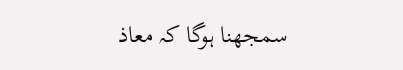سمجھنا ہوگا کہ معاذ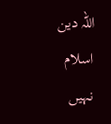اللہ دین اسلام نہیں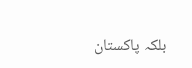بلکہ پاکستان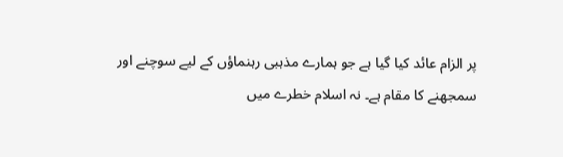پر الزام عائد کیا گیا ہے جو ہمارے مذہبی رہنماؤں کے لیے سوچنے اور سمجھنے کا مقام ہے۔ نہ اسلام خطرے میں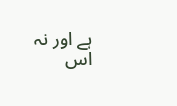ہے اور نہ اس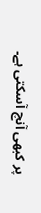پر کبھی آنچ آسکتی ہے۔